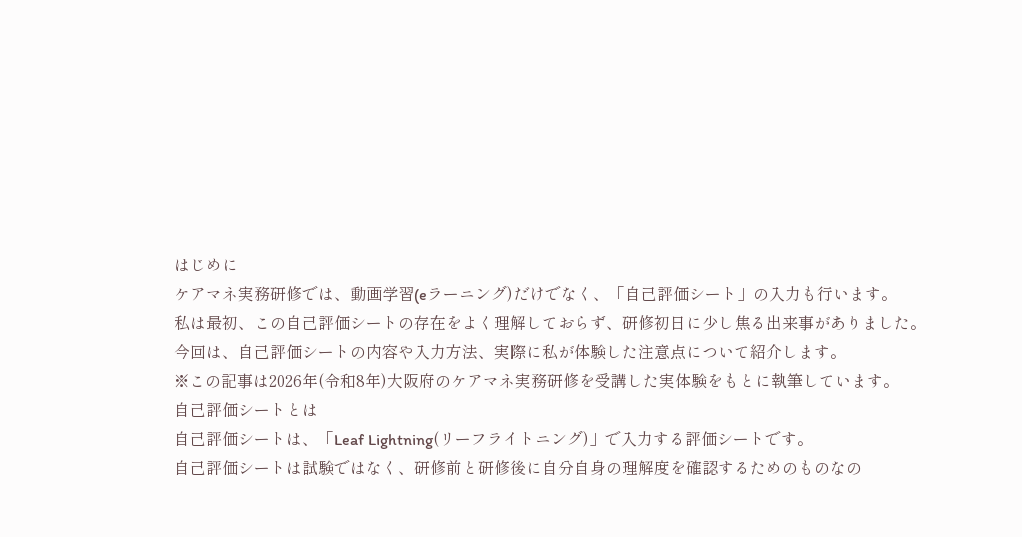はじめに
ケアマネ実務研修では、動画学習(eラーニング)だけでなく、「自己評価シート」の入力も行います。
私は最初、この自己評価シートの存在をよく理解しておらず、研修初日に少し焦る出来事がありました。
今回は、自己評価シートの内容や入力方法、実際に私が体験した注意点について紹介します。
※この記事は2026年(令和8年)大阪府のケアマネ実務研修を受講した実体験をもとに執筆しています。
自己評価シートとは
自己評価シートは、「Leaf Lightning(リーフライトニング)」で入力する評価シートです。
自己評価シートは試験ではなく、研修前と研修後に自分自身の理解度を確認するためのものなの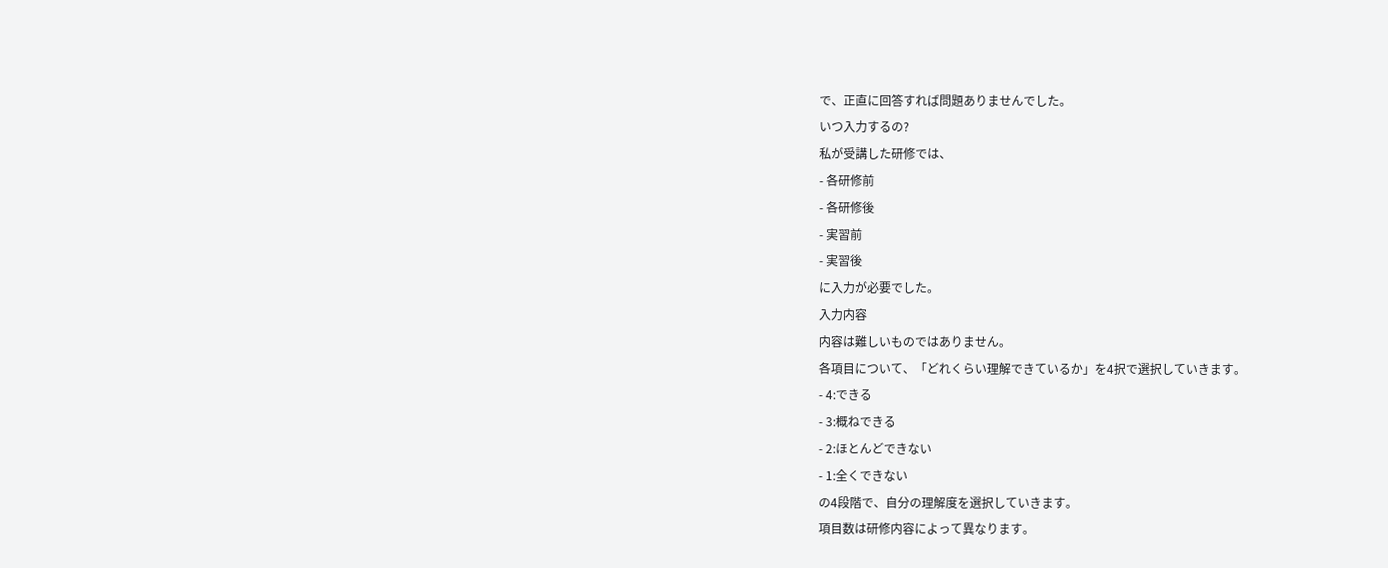で、正直に回答すれば問題ありませんでした。
いつ入力するの?
私が受講した研修では、
- 各研修前
- 各研修後
- 実習前
- 実習後
に入力が必要でした。
入力内容
内容は難しいものではありません。
各項目について、「どれくらい理解できているか」を4択で選択していきます。
- 4:できる
- 3:概ねできる
- 2:ほとんどできない
- 1:全くできない
の4段階で、自分の理解度を選択していきます。
項目数は研修内容によって異なります。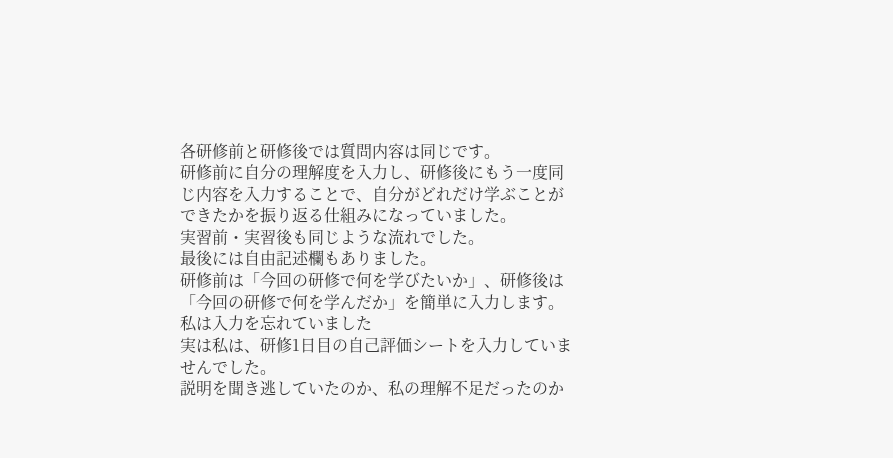各研修前と研修後では質問内容は同じです。
研修前に自分の理解度を入力し、研修後にもう一度同じ内容を入力することで、自分がどれだけ学ぶことができたかを振り返る仕組みになっていました。
実習前・実習後も同じような流れでした。
最後には自由記述欄もありました。
研修前は「今回の研修で何を学びたいか」、研修後は「今回の研修で何を学んだか」を簡単に入力します。
私は入力を忘れていました
実は私は、研修1日目の自己評価シートを入力していませんでした。
説明を聞き逃していたのか、私の理解不足だったのか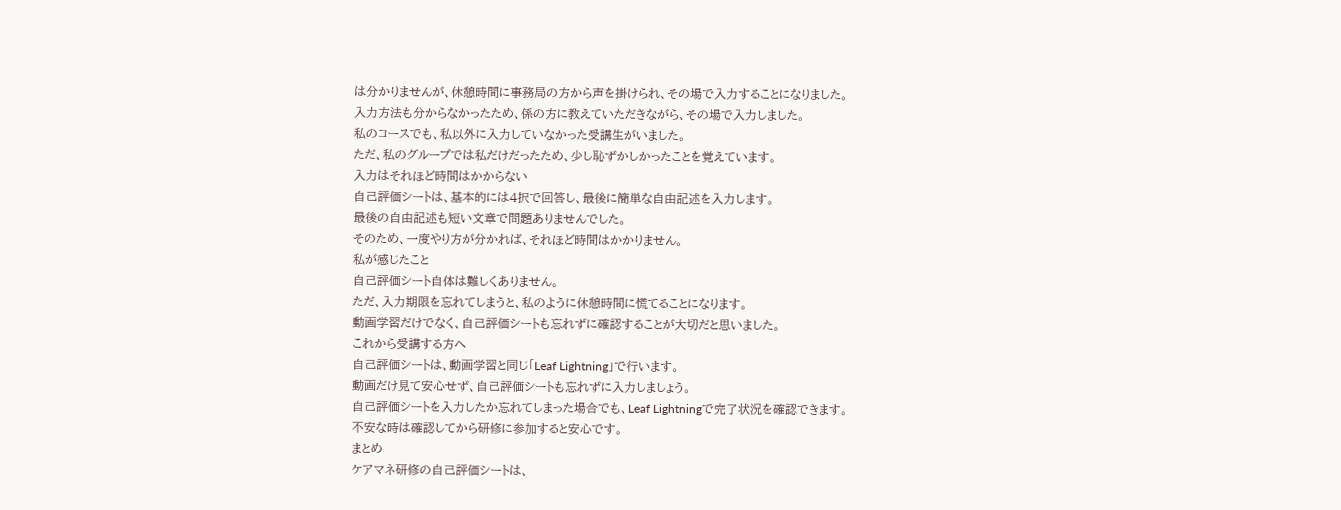は分かりませんが、休憩時間に事務局の方から声を掛けられ、その場で入力することになりました。
入力方法も分からなかったため、係の方に教えていただきながら、その場で入力しました。
私のコースでも、私以外に入力していなかった受講生がいました。
ただ、私のグループでは私だけだったため、少し恥ずかしかったことを覚えています。
入力はそれほど時間はかからない
自己評価シートは、基本的には4択で回答し、最後に簡単な自由記述を入力します。
最後の自由記述も短い文章で問題ありませんでした。
そのため、一度やり方が分かれば、それほど時間はかかりません。
私が感じたこと
自己評価シート自体は難しくありません。
ただ、入力期限を忘れてしまうと、私のように休憩時間に慌てることになります。
動画学習だけでなく、自己評価シートも忘れずに確認することが大切だと思いました。
これから受講する方へ
自己評価シートは、動画学習と同じ「Leaf Lightning」で行います。
動画だけ見て安心せず、自己評価シートも忘れずに入力しましょう。
自己評価シートを入力したか忘れてしまった場合でも、Leaf Lightningで完了状況を確認できます。
不安な時は確認してから研修に参加すると安心です。
まとめ
ケアマネ研修の自己評価シートは、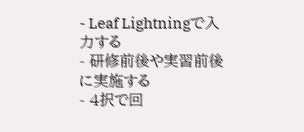- Leaf Lightningで入力する
- 研修前後や実習前後に実施する
- 4択で回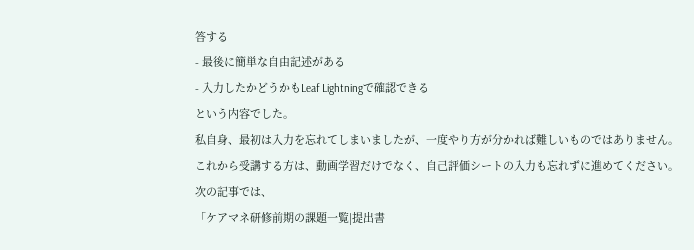答する
- 最後に簡単な自由記述がある
- 入力したかどうかもLeaf Lightningで確認できる
という内容でした。
私自身、最初は入力を忘れてしまいましたが、一度やり方が分かれば難しいものではありません。
これから受講する方は、動画学習だけでなく、自己評価シートの入力も忘れずに進めてください。
次の記事では、
「ケアマネ研修前期の課題一覧|提出書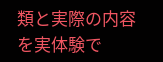類と実際の内容を実体験で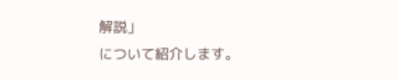解説」
について紹介します。